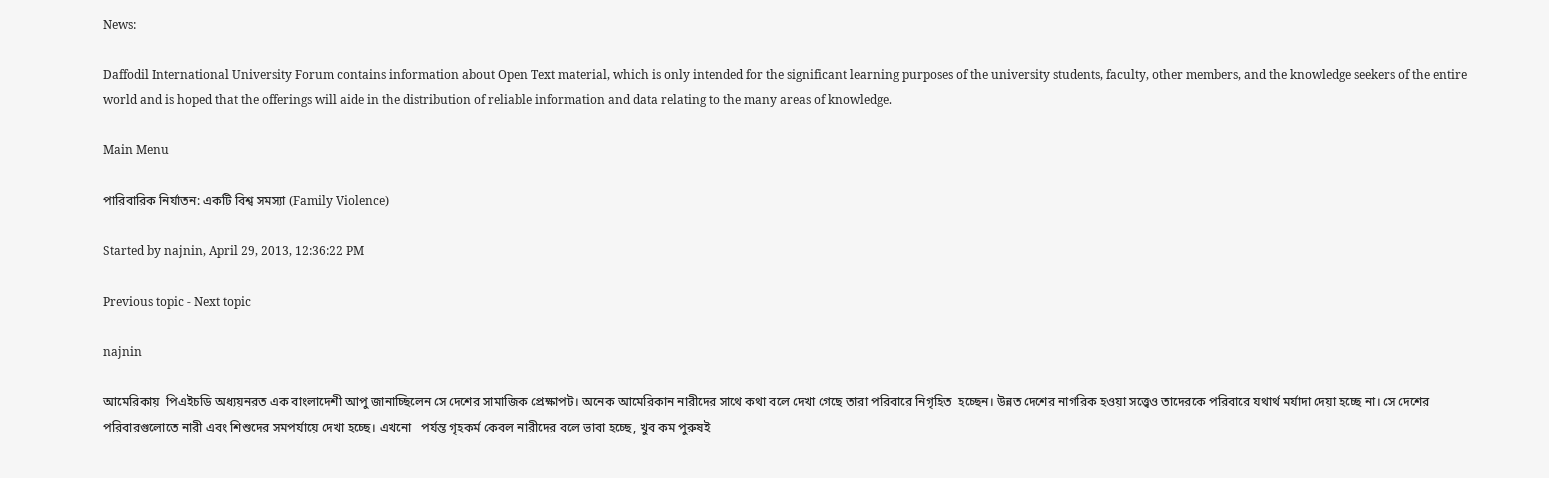News:

Daffodil International University Forum contains information about Open Text material, which is only intended for the significant learning purposes of the university students, faculty, other members, and the knowledge seekers of the entire world and is hoped that the offerings will aide in the distribution of reliable information and data relating to the many areas of knowledge.

Main Menu

পারিবারিক নির্যাতন: একটি বিশ্ব সমস্যা (Family Violence)

Started by najnin, April 29, 2013, 12:36:22 PM

Previous topic - Next topic

najnin

আমেরিকায়  পিএইচডি অধ্যয়নরত এক বাংলাদেশী আপু জানাচ্ছিলেন সে দেশের সামাজিক প্রেক্ষাপট। অনেক আমেরিকান নারীদের সাথে কথা বলে দেখা গেছে তারা পরিবারে নিগৃহিত  হচ্ছেন। উন্নত দেশের নাগরিক হওয়া সত্ত্বেও তাদেরকে পরিবারে যথার্থ মর্যাদা দেয়া হচ্ছে না। সে দেশের পরিবারগুলোতে নারী এবং শিশুদের সমপর্যায়ে দেখা হচ্ছে। এখনো   পর্যন্ত গৃহকর্ম কেবল নারীদের বলে ভাবা হচ্ছে, খুব কম পুরুষই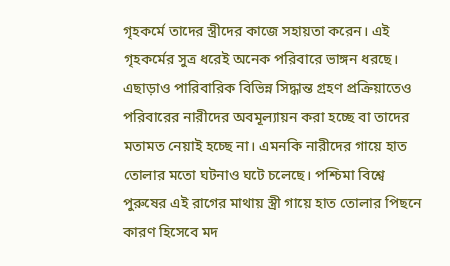গৃহকর্মে তাদের স্ত্রীদের কাজে সহায়তা করেন। এই গৃহকর্মের সুত্র ধরেই অনেক পরিবারে ভাঙ্গন ধরছে। এছাড়াও পারিবারিক বিভিন্ন সিদ্ধান্ত গ্রহণ প্রক্রিয়াতেও পরিবারের নারীদের অবমূল্যায়ন করা হচ্ছে বা তাদের মতামত নেয়াই হচ্ছে না। এমনকি নারীদের গায়ে হাত তোলার মতো ঘটনাও ঘটে চলেছে। পশ্চিমা বিশ্বে পুরুষের এই রাগের মাথায় স্ত্রী গায়ে হাত তোলার পিছনে কারণ হিসেবে মদ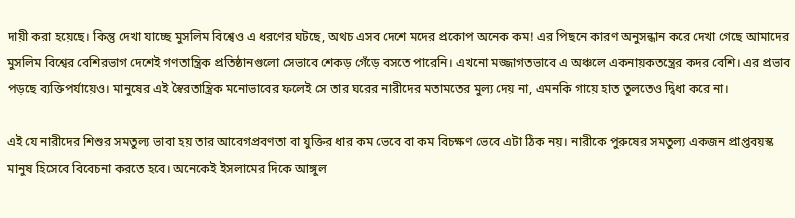দায়ী করা হয়েছে। কিন্তু দেখা যাচ্ছে মুসলিম বিশ্বেও এ ধরণের ঘটছে, অথচ এসব দেশে মদের প্রকোপ অনেক কম! এর পিছনে কারণ অনুসন্ধান করে দেখা গেছে আমাদের মুসলিম বিশ্বের বেশিরভাগ দেশেই গণতান্ত্রিক প্রতিষ্ঠানগুলো সেভাবে শেকড় গেঁড়ে বসতে পারেনি। এখনো মজ্জাগতভাবে এ অঞ্চলে একনায়কতন্ত্রের কদর বেশি। এর প্রভাব পড়ছে ব্যক্তিপর্যায়েও। মানুষের এই স্বৈরতান্ত্রিক মনোভাবের ফলেই সে তার ঘরের নারীদের মতামতের মুল্য দেয় না, এমনকি গায়ে হাত তুলতেও দ্বিধা করে না।

এই যে নারীদের শিশুর সমতুল্য ভাবা হয় তার আবেগপ্রবণতা বা যুক্তির ধার কম ভেবে বা কম বিচক্ষণ ভেবে এটা ঠিক নয়। নারীকে পুরুষের সমতুল্য একজন প্রাপ্তবয়স্ক মানুষ হিসেবে বিবেচনা করতে হবে। অনেকেই ইসলামের দিকে আঙ্গুল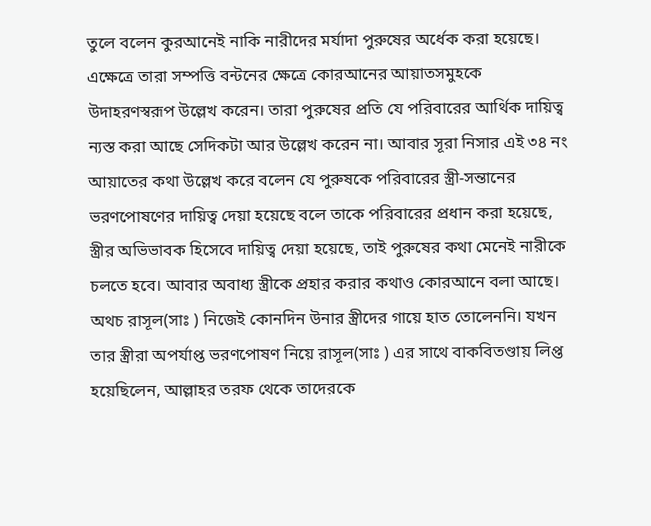তুলে বলেন কুরআনেই নাকি নারীদের মর্যাদা পুরুষের অর্ধেক করা হয়েছে। এক্ষেত্রে তারা সম্পত্তি বন্টনের ক্ষেত্রে কোরআনের আয়াতসমুহকে উদাহরণস্বরূপ উল্লেখ করেন। তারা পুরুষের প্রতি যে পরিবারের আর্থিক দায়িত্ব ন্যস্ত করা আছে সেদিকটা আর উল্লেখ করেন না। আবার সূরা নিসার এই ৩৪ নং আয়াতের কথা উল্লেখ করে বলেন যে পুরুষকে পরিবারের স্ত্রী-সন্তানের ভরণপোষণের দায়িত্ব দেয়া হয়েছে বলে তাকে পরিবারের প্রধান করা হয়েছে, স্ত্রীর অভিভাবক হিসেবে দায়িত্ব দেয়া হয়েছে, তাই পুরুষের কথা মেনেই নারীকে চলতে হবে। আবার অবাধ্য স্ত্রীকে প্রহার করার কথাও কোরআনে বলা আছে। অথচ রাসূল(সাঃ ) নিজেই কোনদিন উনার স্ত্রীদের গায়ে হাত তোলেননি। যখন তার স্ত্রীরা অপর্যাপ্ত ভরণপোষণ নিয়ে রাসূল(সাঃ ) এর সাথে বাকবিতণ্ডায় লিপ্ত হয়েছিলেন, আল্লাহর তরফ থেকে তাদেরকে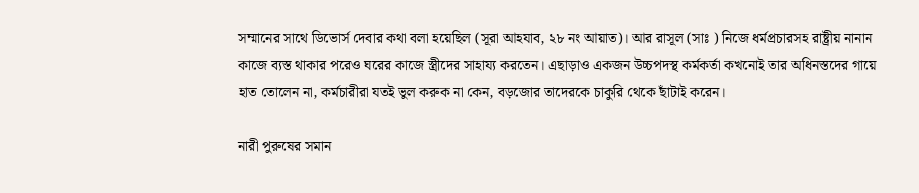সম্মানের সাথে ডিভোর্স দেবার কথা বলা হয়েছিল (সূরা আহযাব, ২৮ নং আয়াত)। আর রাসূল (সাঃ ) নিজে ধর্মপ্রচারসহ রাষ্ট্রীয় নানান কাজে ব্যস্ত থাকার পরেও ঘরের কাজে স্ত্রীদের সাহায্য করতেন। এছাড়াও একজন উচ্চপদস্থ কর্মকর্তা কখনোই তার অধিনস্তদের গায়ে হাত তোলেন না, কর্মচারীরা যতই ভুল করুক না কেন, বড়জোর তাদেরকে চাকুরি থেকে ছাঁটাই করেন।

নারী পুরুষের সমান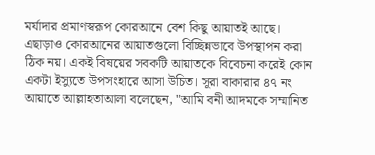মর্যাদার প্রমাণস্বরূপ কোরআনে বেশ কিছু আয়াতই আছে। এছাড়াও কোরআনের আয়াতগুলো বিচ্ছিন্নভাবে উপস্থাপন করা ঠিক নয়। একই বিষয়ের সবকটি আয়াতকে বিবেচনা করেই কোন একটা ইস্যুতে উপসংহারে আসা উচিত। সূরা বাকারার ৪৭ নং আয়াতে আল্লাহতাআলা বলেছেন, "আমি বনী আদমকে সম্মানিত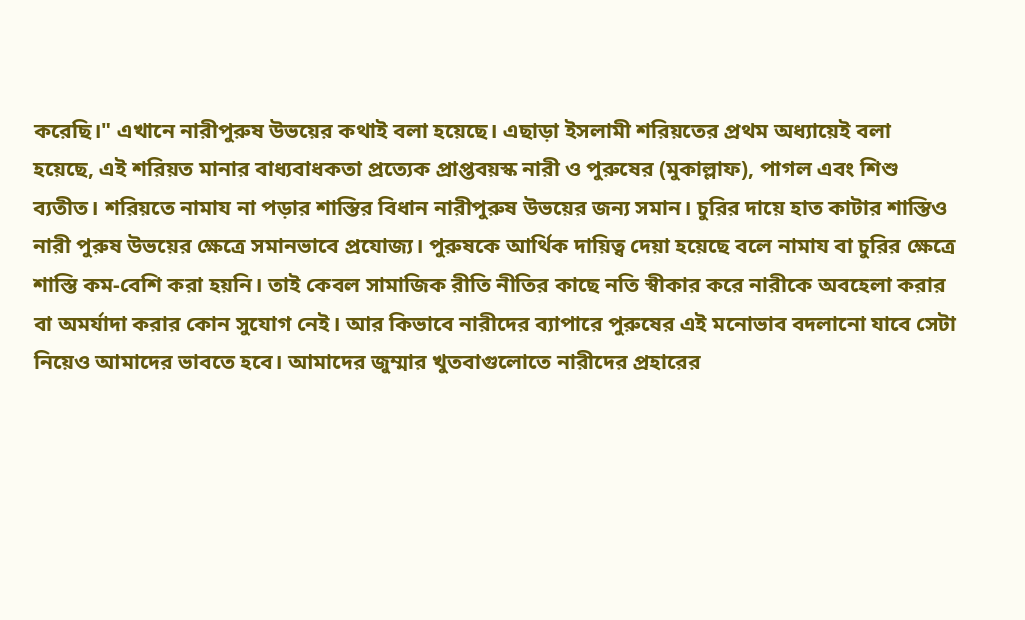করেছি।" এখানে নারীপুরুষ উভয়ের কথাই বলা হয়েছে। এছাড়া ইসলামী শরিয়তের প্রথম অধ্যায়েই বলা হয়েছে, এই শরিয়ত মানার বাধ্যবাধকতা প্রত্যেক প্রাপ্তবয়স্ক নারী ও পুরুষের (মুকাল্লাফ), পাগল এবং শিশু ব্যতীত। শরিয়তে নামায না পড়ার শাস্তির বিধান নারীপুরুষ উভয়ের জন্য সমান। চুরির দায়ে হাত কাটার শাস্তিও নারী পুরুষ উভয়ের ক্ষেত্রে সমানভাবে প্রযোজ্য। পুরুষকে আর্থিক দায়িত্ব দেয়া হয়েছে বলে নামায বা চুরির ক্ষেত্রে শাস্তি কম-বেশি করা হয়নি। তাই কেবল সামাজিক রীতি নীতির কাছে নতি স্বীকার করে নারীকে অবহেলা করার বা অমর্যাদা করার কোন সুযোগ নেই। আর কিভাবে নারীদের ব্যাপারে পুরুষের এই মনোভাব বদলানো যাবে সেটা নিয়েও আমাদের ভাবতে হবে। আমাদের জুম্মার খুতবাগুলোতে নারীদের প্রহারের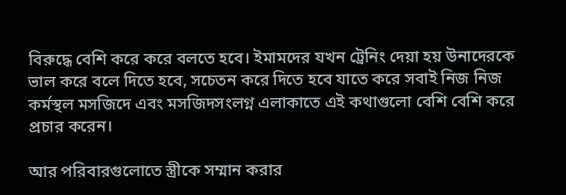বিরুদ্ধে বেশি করে করে বলতে হবে। ইমামদের যখন ট্রেনিং দেয়া হয় উনাদেরকে ভাল করে বলে দিতে হবে, সচেতন করে দিতে হবে যাতে করে সবাই নিজ নিজ কর্মস্থল মসজিদে এবং মসজিদসংলগ্ন এলাকাতে এই কথাগুলো বেশি বেশি করে প্রচার করেন।

আর পরিবারগুলোতে স্ত্রীকে সম্মান করার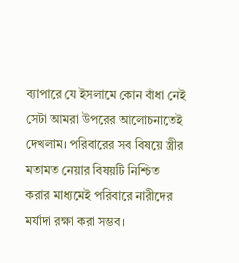ব্যাপারে যে ইসলামে কোন বাঁধা নেই সেটা আমরা উপরের আলোচনাতেই দেখলাম। পরিবারের সব বিষয়ে স্ত্রীর মতামত নেয়ার বিষয়টি নিশ্চিত করার মাধ্যমেই পরিবারে নারীদের মর্যাদা রক্ষা করা সম্ভব।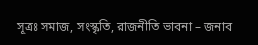সূত্রঃ সমাজ, সংস্কৃতি, রাজনীতি ভাবনা – জনাব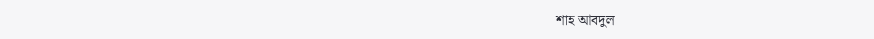শাহ আবদুল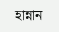হান্নান